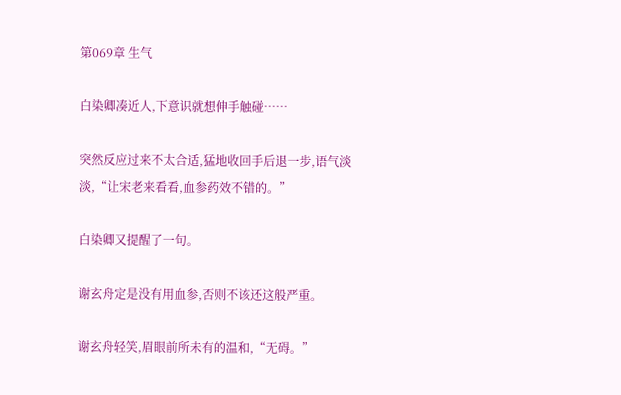第069章 生气

白染卿凑近人,下意识就想伸手触碰……

突然反应过来不太合适,猛地收回手后退一步,语气淡淡,“让宋老来看看,血参药效不错的。”

白染卿又提醒了一句。

谢玄舟定是没有用血参,否则不该还这般严重。

谢玄舟轻笑,眉眼前所未有的温和,“无碍。”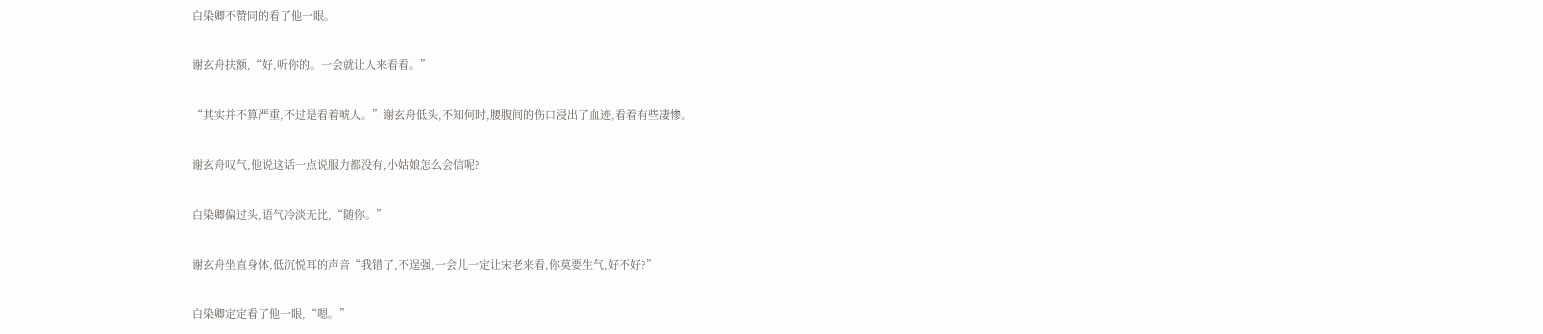白染卿不赞同的看了他一眼。

谢玄舟扶额,“好,听你的。一会就让人来看看。”

“其实并不算严重,不过是看着唬人。”谢玄舟低头,不知何时,腰腹间的伤口浸出了血迹,看着有些凄惨。

谢玄舟叹气,他说这话一点说服力都没有,小姑娘怎么会信呢?

白染卿偏过头,语气冷淡无比,“随你。”

谢玄舟坐直身体,低沉悦耳的声音“我错了,不逞强,一会儿一定让宋老来看,你莫要生气,好不好?”

白染卿定定看了他一眼,“嗯。”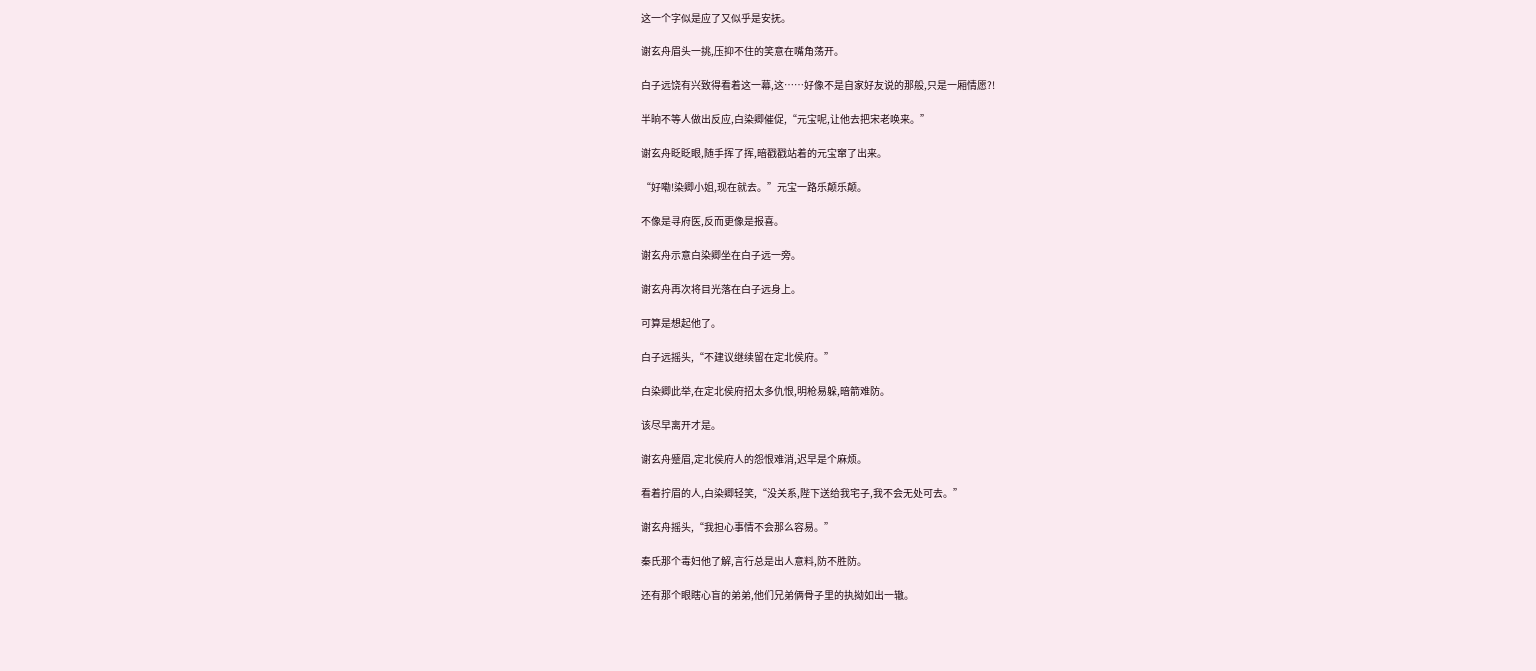这一个字似是应了又似乎是安抚。

谢玄舟眉头一挑,压抑不住的笑意在嘴角荡开。

白子远饶有兴致得看着这一幕,这……好像不是自家好友说的那般,只是一厢情愿?!

半晌不等人做出反应,白染卿催促,“元宝呢,让他去把宋老唤来。”

谢玄舟眨眨眼,随手挥了挥,暗戳戳站着的元宝窜了出来。

“好嘞!染卿小姐,现在就去。”元宝一路乐颠乐颠。

不像是寻府医,反而更像是报喜。

谢玄舟示意白染卿坐在白子远一旁。

谢玄舟再次将目光落在白子远身上。

可算是想起他了。

白子远摇头,“不建议继续留在定北侯府。”

白染卿此举,在定北侯府招太多仇恨,明枪易躲,暗箭难防。

该尽早离开才是。

谢玄舟蹙眉,定北侯府人的怨恨难消,迟早是个麻烦。

看着拧眉的人,白染卿轻笑,“没关系,陛下送给我宅子,我不会无处可去。”

谢玄舟摇头,“我担心事情不会那么容易。”

秦氏那个毒妇他了解,言行总是出人意料,防不胜防。

还有那个眼瞎心盲的弟弟,他们兄弟俩骨子里的执拗如出一辙。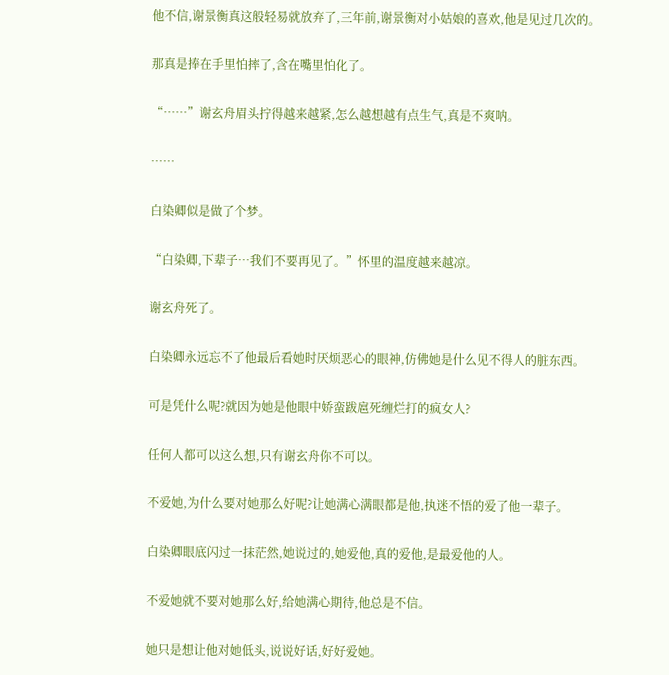他不信,谢景衡真这般轻易就放弃了,三年前,谢景衡对小姑娘的喜欢,他是见过几次的。

那真是捧在手里怕摔了,含在嘴里怕化了。

“……”谢玄舟眉头拧得越来越紧,怎么越想越有点生气,真是不爽呐。

……

白染卿似是做了个梦。

“白染卿,下辈子…我们不要再见了。”怀里的温度越来越凉。

谢玄舟死了。

白染卿永远忘不了他最后看她时厌烦恶心的眼神,仿佛她是什么见不得人的脏东西。

可是凭什么呢?就因为她是他眼中娇蛮跋扈死缠烂打的疯女人?

任何人都可以这么想,只有谢玄舟你不可以。

不爱她,为什么要对她那么好呢?让她满心满眼都是他,执迷不悟的爱了他一辈子。

白染卿眼底闪过一抹茫然,她说过的,她爱他,真的爱他,是最爱他的人。

不爱她就不要对她那么好,给她满心期待,他总是不信。

她只是想让他对她低头,说说好话,好好爱她。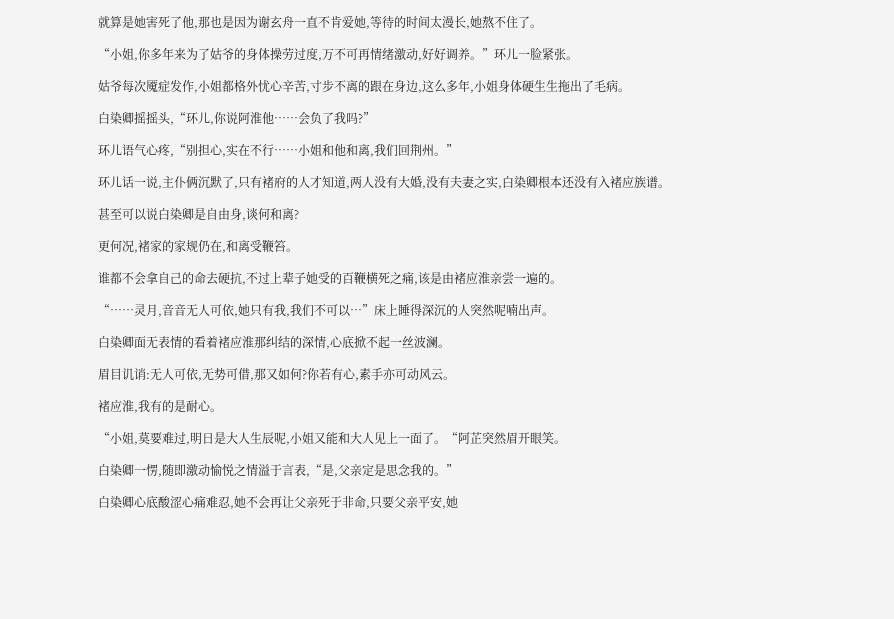就算是她害死了他,那也是因为谢玄舟一直不肯爱她,等待的时间太漫长,她熬不住了。

“小姐,你多年来为了姑爷的身体操劳过度,万不可再情绪激动,好好调养。”环儿一脸紧张。

姑爷每次魇症发作,小姐都格外忧心辛苦,寸步不离的跟在身边,这么多年,小姐身体硬生生拖出了毛病。

白染卿摇摇头,“环儿,你说阿淮他……会负了我吗?”

环儿语气心疼,“别担心,实在不行……小姐和他和离,我们回荆州。”

环儿话一说,主仆俩沉默了,只有褚府的人才知道,两人没有大婚,没有夫妻之实,白染卿根本还没有入褚应族谱。

甚至可以说白染卿是自由身,谈何和离?

更何况,褚家的家规仍在,和离受鞭笞。

谁都不会拿自己的命去硬抗,不过上辈子她受的百鞭横死之痛,该是由褚应淮亲尝一遍的。

“……灵月,音音无人可依,她只有我,我们不可以…”床上睡得深沉的人突然呢喃出声。

白染卿面无表情的看着褚应淮那纠结的深情,心底掀不起一丝波澜。

眉目讥诮:无人可依,无势可借,那又如何?你若有心,素手亦可动风云。

褚应淮,我有的是耐心。

“小姐,莫要难过,明日是大人生辰呢,小姐又能和大人见上一面了。“阿芷突然眉开眼笑。

白染卿一愣,随即激动愉悦之情溢于言表,“是,父亲定是思念我的。”

白染卿心底酸涩心痛难忍,她不会再让父亲死于非命,只要父亲平安,她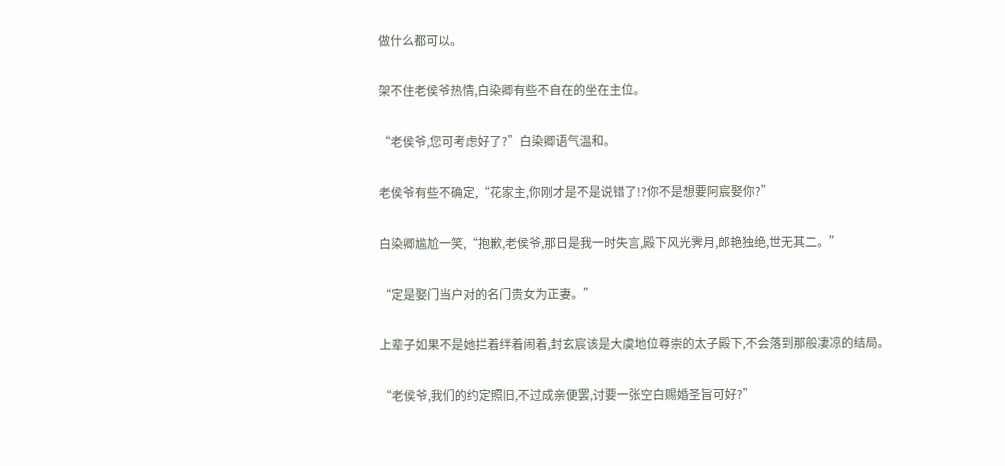做什么都可以。

架不住老侯爷热情,白染卿有些不自在的坐在主位。

“老侯爷,您可考虑好了?”白染卿语气温和。

老侯爷有些不确定,“花家主,你刚才是不是说错了!?你不是想要阿宸娶你?”

白染卿尴尬一笑,“抱歉,老侯爷,那日是我一时失言,殿下风光霁月,郎艳独绝,世无其二。”

“定是娶门当户对的名门贵女为正妻。”

上辈子如果不是她拦着绊着闹着,封玄宸该是大虞地位尊崇的太子殿下,不会落到那般凄凉的结局。

“老侯爷,我们的约定照旧,不过成亲便罢,讨要一张空白赐婚圣旨可好?”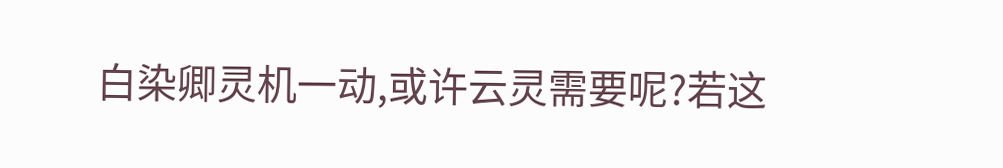白染卿灵机一动,或许云灵需要呢?若这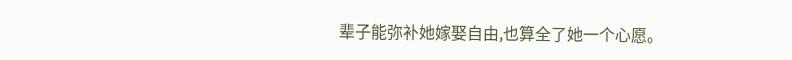辈子能弥补她嫁娶自由,也算全了她一个心愿。